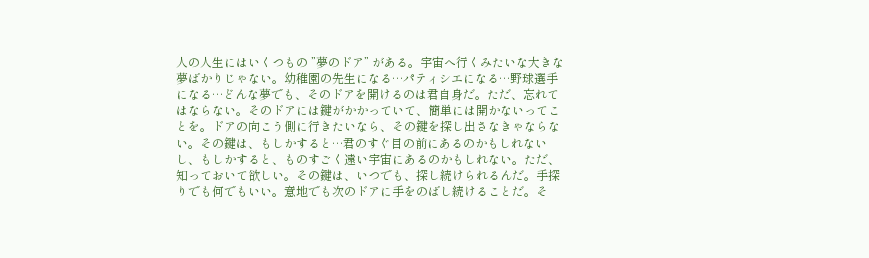人の人生にはいくつもの ”夢のドア” がある。宇宙へ行くみたいな大きな夢ばかりじゃない。幼稚園の先生になる…パティシエになる…野球選手になる…どんな夢でも、そのドアを開けるのは君自身だ。ただ、忘れてはならない。そのドアには鍵がかかっていて、簡単には開かないってことを。ドアの向こう側に行きたいなら、その鍵を探し出さなきゃならない。その鍵は、もしかすると…君のすぐ目の前にあるのかもしれないし、もしかすると、ものすごく遠い宇宙にあるのかもしれない。ただ、知っておいて欲しい。その鍵は、いつでも、探し続けられるんだ。手探りでも何でもいい。意地でも次のドアに手をのばし続けることだ。そ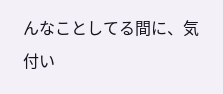んなことしてる間に、気付い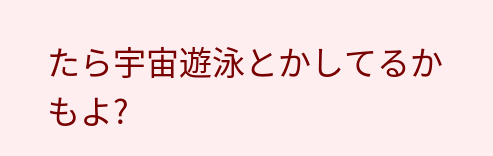たら宇宙遊泳とかしてるかもよ?